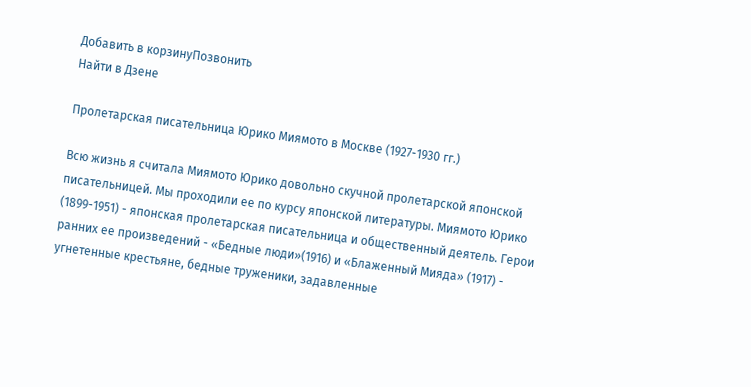Добавить в корзинуПозвонить
Найти в Дзене

Пролетарская писательница Юрико Миямото в Москве (1927-1930 гг.)

Всю жизнь я считала Миямото Юрико довольно скучной пролетарской японской писательницей. Мы проходили ее по курсу японской литературы. Миямото Юрико (1899-1951) - японская пролетарская писательница и общественный деятель. Герои ранних ее произведений - «Бедные люди»(1916) и «Блаженный Мияда» (1917) - угнетенные крестьяне, бедные труженики, задавленные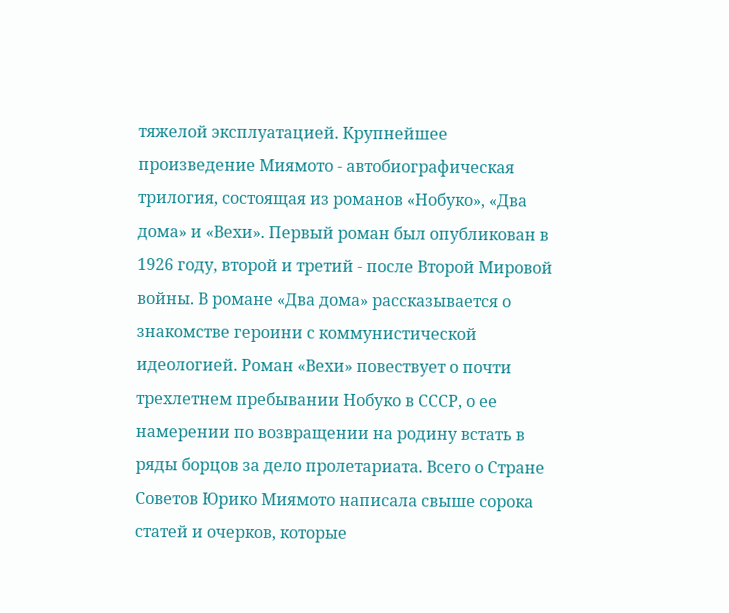тяжелой эксплуатацией. Крупнейшее произведение Миямото - автобиографическая трилогия, состоящая из романов «Нобуко», «Два дома» и «Вехи». Первый роман был опубликован в 1926 году, второй и третий - после Второй Мировой войны. В романе «Два дома» рассказывается о знакомстве героини с коммунистической идеологией. Роман «Вехи» повествует о почти трехлетнем пребывании Нобуко в СССР, о ее намерении по возвращении на родину встать в ряды борцов за дело пролетариата. Всего о Стране Советов Юрико Миямото написала свыше сорока статей и очерков, которые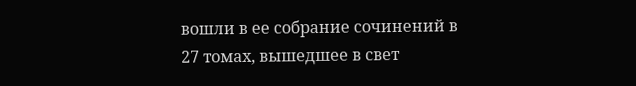вошли в ее собрание сочинений в 27 томах, вышедшее в свет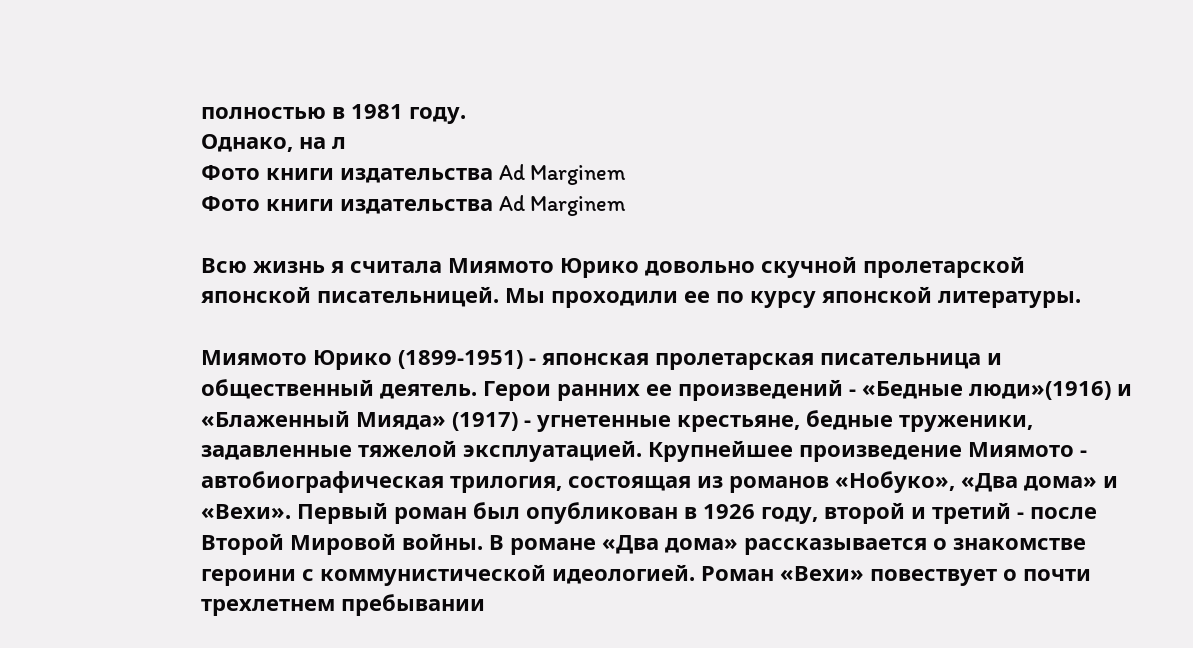полностью в 1981 году.
Однако, на л
Фото книги издательства Ad Marginem
Фото книги издательства Ad Marginem

Всю жизнь я считала Миямото Юрико довольно скучной пролетарской японской писательницей. Мы проходили ее по курсу японской литературы.

Миямото Юрико (1899-1951) - японская пролетарская писательница и общественный деятель. Герои ранних ее произведений - «Бедные люди»(1916) и «Блаженный Мияда» (1917) - угнетенные крестьяне, бедные труженики, задавленные тяжелой эксплуатацией. Крупнейшее произведение Миямото - автобиографическая трилогия, состоящая из романов «Нобуко», «Два дома» и «Вехи». Первый роман был опубликован в 1926 году, второй и третий - после Второй Мировой войны. В романе «Два дома» рассказывается о знакомстве героини с коммунистической идеологией. Роман «Вехи» повествует о почти трехлетнем пребывании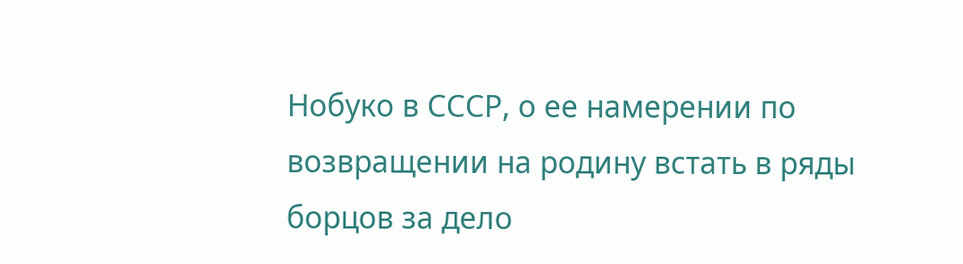Нобуко в СССР, о ее намерении по возвращении на родину встать в ряды борцов за дело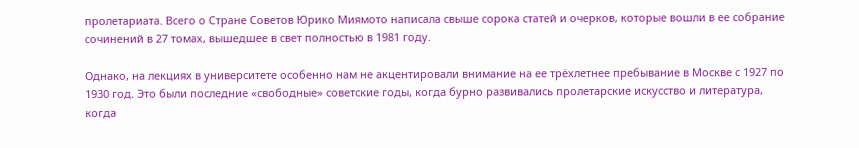пролетариата. Всего о Стране Советов Юрико Миямото написала свыше сорока статей и очерков, которые вошли в ее собрание сочинений в 27 томах, вышедшее в свет полностью в 1981 году.

Однако, на лекциях в университете особенно нам не акцентировали внимание на ее трёхлетнее пребывание в Москве с 1927 по 1930 год. Это были последние «свободные» советские годы, когда бурно развивались пролетарские искусство и литература, когда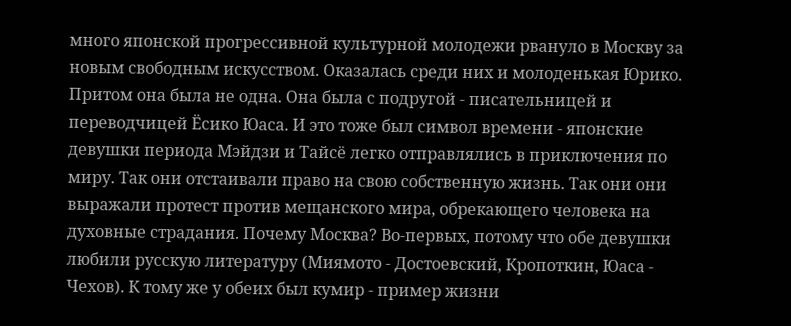много японской прогрессивной культурной молодежи рвануло в Москву за новым свободным искусством. Оказалась среди них и молоденькая Юрико. Притом она была не одна. Она была с подругой - писательницей и переводчицей Ёсико Юаса. И это тоже был символ времени - японские девушки периода Мэйдзи и Тайсё легко отправлялись в приключения по миру. Так они отстаивали право на свою собственную жизнь. Так они они выражали протест против мещанского мира, обрекающего человека на духовные страдания. Почему Москва? Во-первых, потому что обе девушки любили русскую литературу (Миямото - Достоевский, Кропоткин, Юаса - Чехов). К тому же у обеих был кумир - пример жизни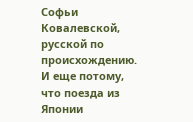Софьи Ковалевской, русской по происхождению. И еще потому, что поезда из Японии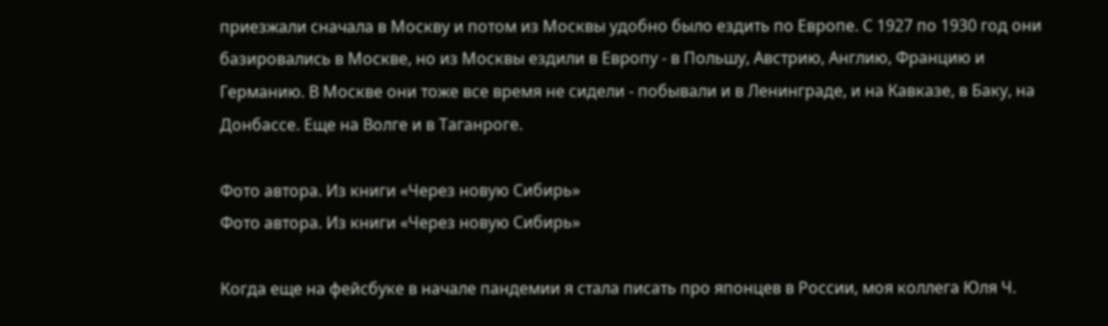приезжали сначала в Москву и потом из Москвы удобно было ездить по Европе. С 1927 по 1930 год они базировались в Москве, но из Москвы ездили в Европу - в Польшу, Австрию, Англию, Францию и Германию. В Москве они тоже все время не сидели - побывали и в Ленинграде, и на Кавказе, в Баку, на Донбассе. Еще на Волге и в Таганроге.

Фото автора. Из книги «Через новую Сибирь»
Фото автора. Из книги «Через новую Сибирь»

Когда еще на фейсбуке в начале пандемии я стала писать про японцев в России, моя коллега Юля Ч.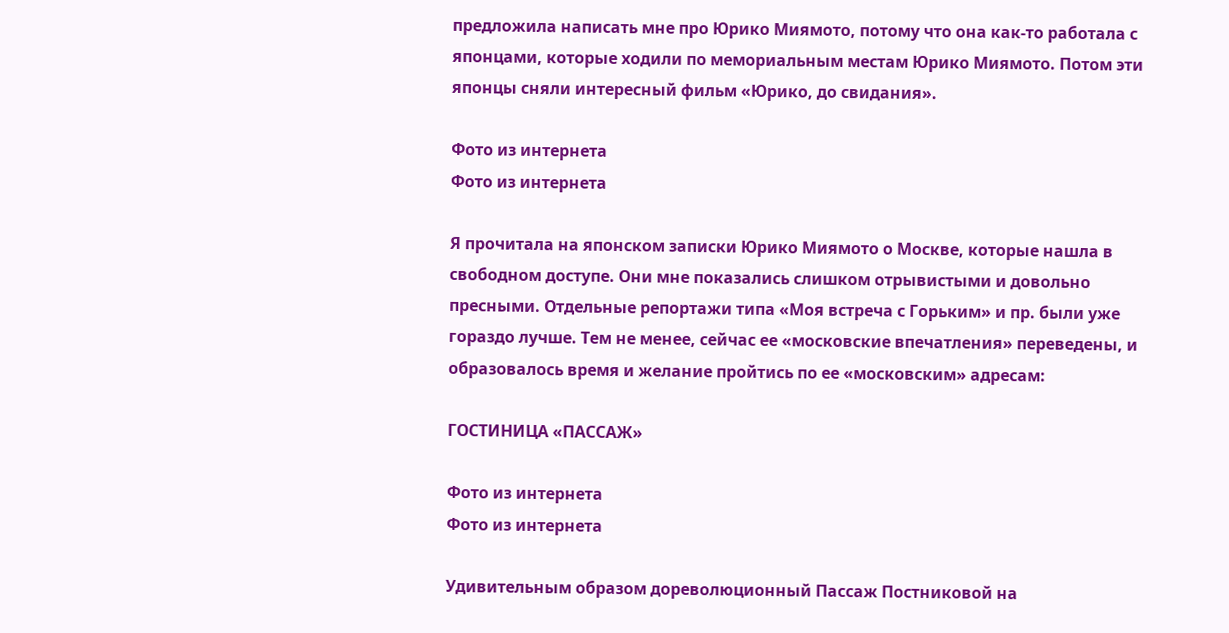предложила написать мне про Юрико Миямото, потому что она как-то работала с японцами, которые ходили по мемориальным местам Юрико Миямото. Потом эти японцы сняли интересный фильм «Юрико, до свидания».

Фото из интернета
Фото из интернета

Я прочитала на японском записки Юрико Миямото о Москве, которые нашла в свободном доступе. Они мне показались слишком отрывистыми и довольно пресными. Отдельные репортажи типа «Моя встреча с Горьким» и пр. были уже гораздо лучше. Тем не менее, сейчас ее «московские впечатления» переведены, и образовалось время и желание пройтись по ее «московским» адресам:

ГОСТИНИЦА «ПАССАЖ»

Фото из интернета
Фото из интернета

Удивительным образом дореволюционный Пассаж Постниковой на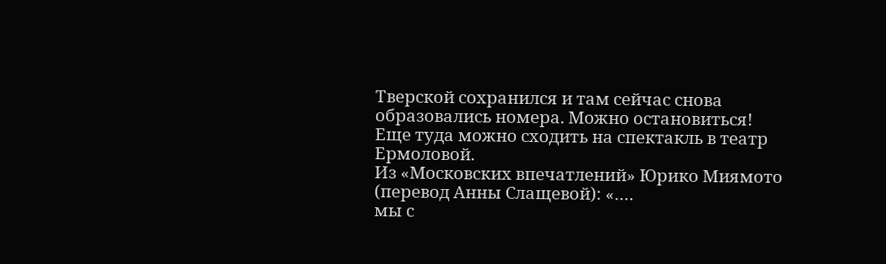Тверской сохранился и там сейчас снова образовались номера. Можно остановиться! Еще туда можно сходить на спектакль в театр Ермоловой.
Из «Московских впечатлений» Юрико Миямото (перевод Анны Слащевой): «….
мы с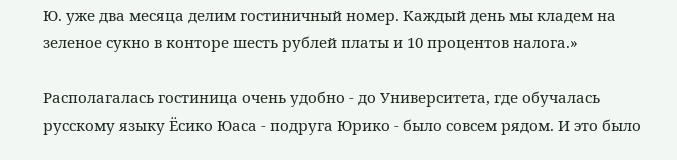Ю. уже два месяца делим гостиничный номер. Каждый день мы кладем на зеленое сукно в конторе шесть рублей платы и 10 процентов налога.»

Располагалась гостиница очень удобно - до Университета, где обучалась русскому языку Ёсико Юаса - подруга Юрико - было совсем рядом. И это было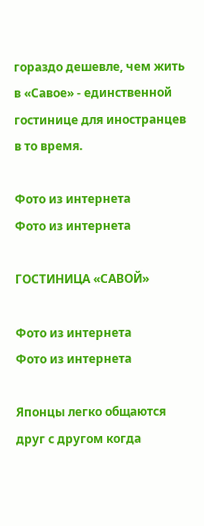гораздо дешевле, чем жить в «Савое» - единственной гостинице для иностранцев в то время.

Фото из интернета
Фото из интернета

ГОСТИНИЦА «САВОЙ»

Фото из интернета
Фото из интернета

Японцы легко общаются друг с другом когда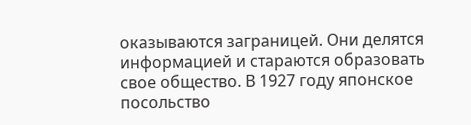оказываются заграницей. Они делятся информацией и стараются образовать свое общество. В 1927 году японское посольство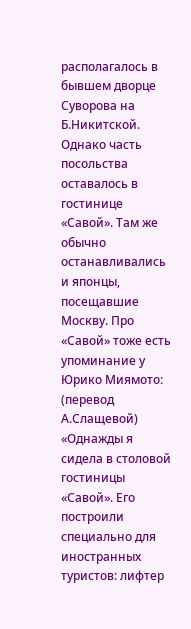располагалось в бывшем дворце Суворова на Б.Никитской. Однако часть посольства оставалось в гостинице «Савой». Там же обычно останавливались и японцы, посещавшие Москву. Про «Савой» тоже есть упоминание у Юрико Миямото: (перевод А.Слащевой) «Однажды я сидела в столовой гостиницы «Савой». Его построили специально для иностранных туристов: лифтер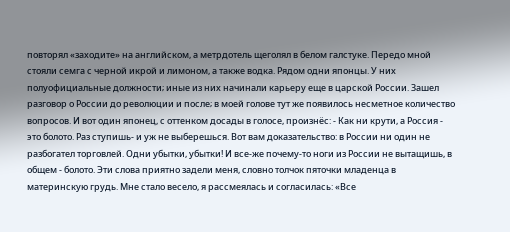повторял «заходите» на английском, а метрдотель щеголял в белом галстуке. Передо мной стояли семга с черной икрой и лимоном, а также водка. Рядом одни японцы. У них полуофициальные должности; иные из них начинали карьеру еще в царской России. Зашел разговор о России до революции и после; в моей голове тут же появилось несметное количество вопросов. И вот один японец, с оттенком досады в голосе, произнёс: - Как ни крути, а Россия - это болото. Раз ступишь- и уж не выберешься. Вот вам доказательство: в России ни один не разбогател торговлей. Одни убытки, убытки! И все-же почему-то ноги из России не вытащишь, в общем - болото. Эти слова приятно задели меня, словно толчок пяточки младенца в материнскую грудь. Мне стало весело, я рассмеялась и согласилась: «Все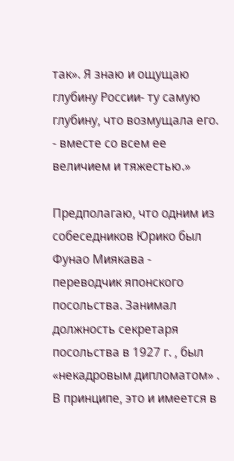так». Я знаю и ощущаю глубину России- ту самую глубину, что возмущала его. - вместе со всем ее величием и тяжестью.»

Предполагаю, что одним из собеседников Юрико был Фунао Миякава - переводчик японского посольства. Занимал должность секретаря посольства в 1927 г. , был «некадровым дипломатом» . В принципе, это и имеется в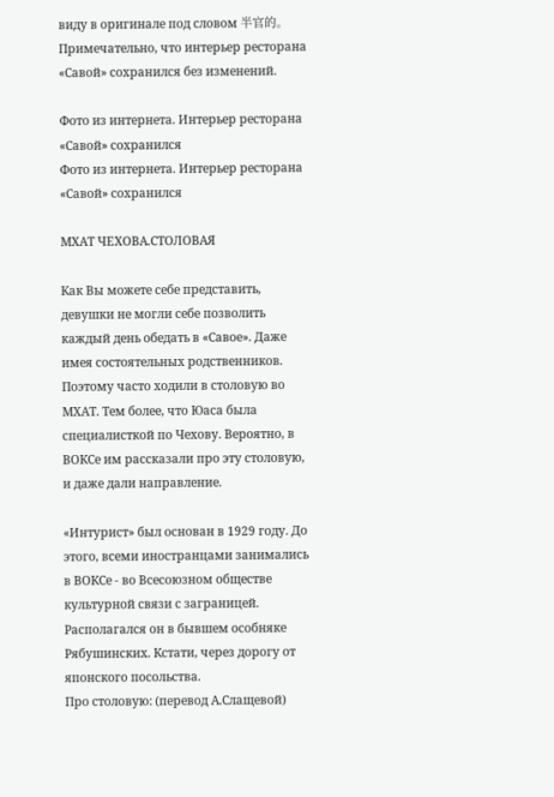виду в оригинале под словом 半官的。Примечательно, что интерьер ресторана «Савой» сохранился без изменений.

Фото из интернета. Интерьер ресторана «Савой» сохранился
Фото из интернета. Интерьер ресторана «Савой» сохранился

МХАТ ЧЕХОВА.СТОЛОВАЯ

Как Вы можете себе представить, девушки не могли себе позволить каждый день обедать в «Савое». Даже имея состоятельных родственников. Поэтому часто ходили в столовую во МХАТ. Тем более, что Юаса была специалисткой по Чехову. Вероятно, в ВОКСе им рассказали про эту столовую, и даже дали направление.

«Интурист» был основан в 1929 году. До этого, всеми иностранцами занимались в ВОКСе - во Всесоюзном обществе культурной связи с заграницей. Располагался он в бывшем особняке Рябушинских. Кстати, через дорогу от японского посольства.
Про столовую: (перевод А.Слащевой)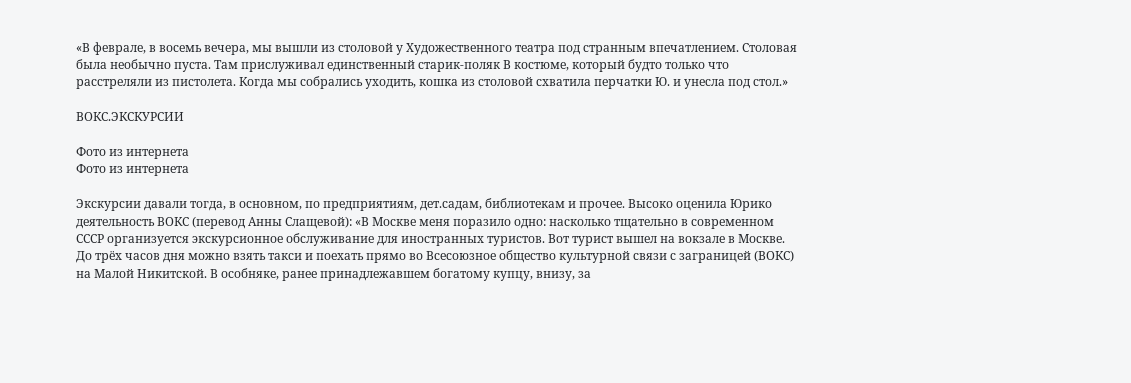«В феврале, в восемь вечера, мы вышли из столовой у Художественного театра под странным впечатлением. Столовая была необычно пуста. Там прислуживал единственный старик-поляк В костюме, который будто только что расстреляли из пистолета. Когда мы собрались уходить, кошка из столовой схватила перчатки Ю. и унесла под стол.»

ВОКС.ЭКСКУРСИИ

Фото из интернета
Фото из интернета

Экскурсии давали тогда, в основном, по предприятиям, дет.садам, библиотекам и прочее. Высоко оценила Юрико деятельность ВОКС (перевод Анны Слащевой): «В Москве меня поразило одно: насколько тщательно в современном СССР организуется экскурсионное обслуживание для иностранных туристов. Вот турист вышел на вокзале в Москве. До трёх часов дня можно взять такси и поехать прямо во Всесоюзное общество культурной связи с заграницей (ВОКС) на Малой Никитской. В особняке, ранее принадлежавшем богатому купцу, внизу, за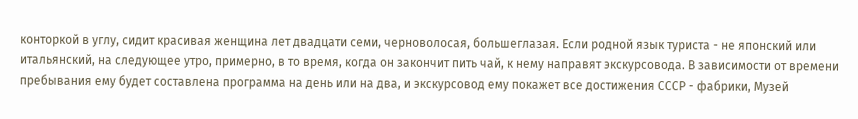конторкой в углу, сидит красивая женщина лет двадцати семи, черноволосая, большеглазая. Если родной язык туриста - не японский или итальянский, на следующее утро, примерно, в то время, когда он закончит пить чай, к нему направят экскурсовода. В зависимости от времени пребывания ему будет составлена программа на день или на два, и экскурсовод ему покажет все достижения СССР - фабрики, Музей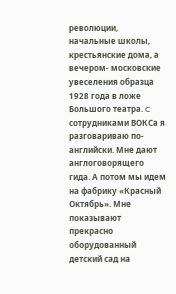революции, начальные школы, крестьянские дома, а вечером- московские увеселения образца 1928 года в ложе Большого театра. C сотрудниками ВОКСа я разговариваю по-английски. Мне дают англоговорящего гида. А потом мы идем на фабрику «Красный Октябрь». Мне показывают прекрасно оборудованный детский сад на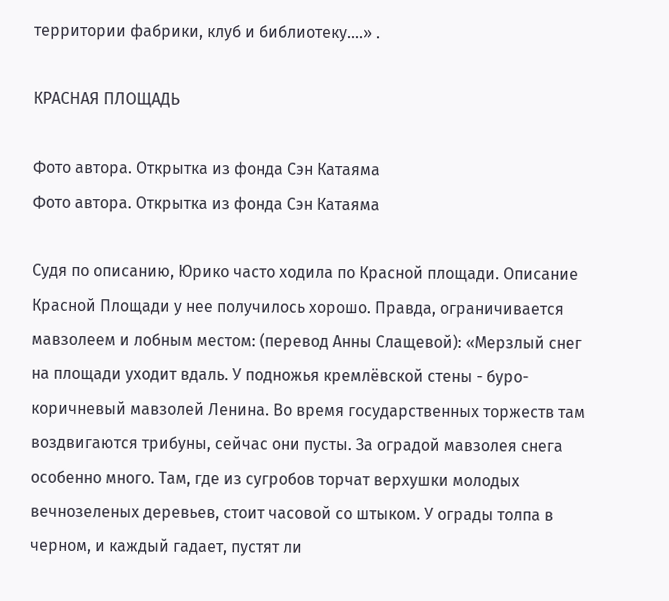территории фабрики, клуб и библиотеку….» .

КРАСНАЯ ПЛОЩАДЬ

Фото автора. Открытка из фонда Сэн Катаяма
Фото автора. Открытка из фонда Сэн Катаяма

Судя по описанию, Юрико часто ходила по Красной площади. Описание Красной Площади у нее получилось хорошо. Правда, ограничивается мавзолеем и лобным местом: (перевод Анны Слащевой): «Мерзлый снег на площади уходит вдаль. У подножья кремлёвской стены - буро-коричневый мавзолей Ленина. Во время государственных торжеств там воздвигаются трибуны, сейчас они пусты. За оградой мавзолея снега особенно много. Там, где из сугробов торчат верхушки молодых вечнозеленых деревьев, стоит часовой со штыком. У ограды толпа в черном, и каждый гадает, пустят ли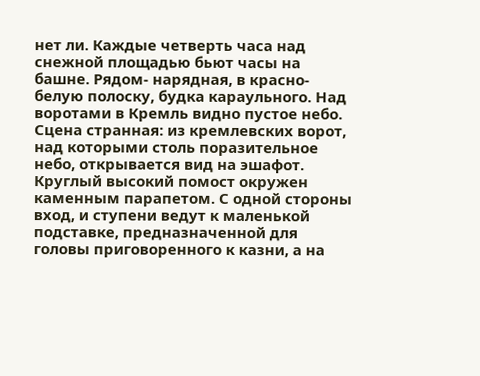нет ли. Каждые четверть часа над снежной площадью бьют часы на башне. Рядом- нарядная, в красно- белую полоску, будка караульного. Над воротами в Кремль видно пустое небо. Сцена странная: из кремлевских ворот, над которыми столь поразительное небо, открывается вид на эшафот. Круглый высокий помост окружен каменным парапетом. С одной стороны вход, и ступени ведут к маленькой подставке, предназначенной для головы приговоренного к казни, а на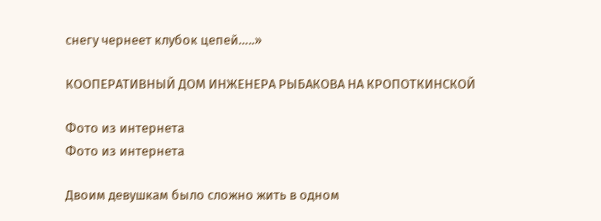снегу чернеет клубок цепей…..»

КООПЕРАТИВНЫЙ ДОМ ИНЖЕНЕРА РЫБАКОВА НА КРОПОТКИНСКОЙ

Фото из интернета
Фото из интернета

Двоим девушкам было сложно жить в одном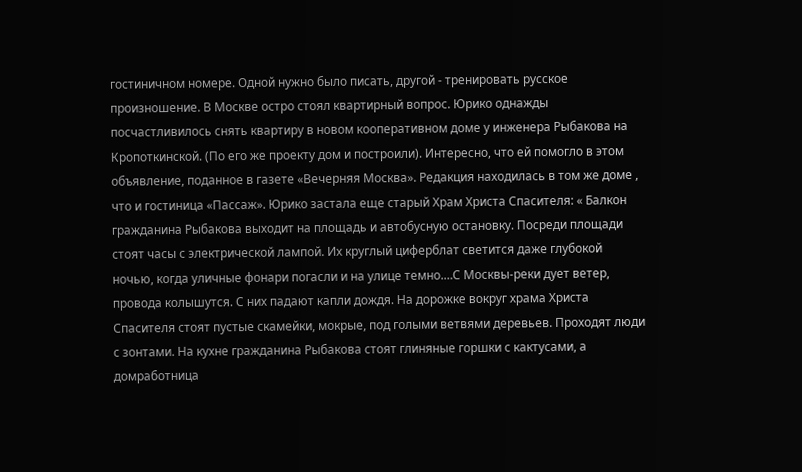гостиничном номере. Одной нужно было писать, другой - тренировать русское произношение. В Москве остро стоял квартирный вопрос. Юрико однажды посчастливилось снять квартиру в новом кооперативном доме у инженера Рыбакова на Кропоткинской. (По его же проекту дом и построили). Интересно, что ей помогло в этом объявление, поданное в газете «Вечерняя Москва». Редакция находилась в том же доме , что и гостиница «Пассаж». Юрико застала еще старый Храм Христа Спасителя: « Балкон гражданина Рыбакова выходит на площадь и автобусную остановку. Посреди площади стоят часы с электрической лампой. Их круглый циферблат светится даже глубокой ночью, когда уличные фонари погасли и на улице темно.…С Москвы-реки дует ветер, провода колышутся. С них падают капли дождя. На дорожке вокруг храма Христа Спасителя стоят пустые скамейки, мокрые, под голыми ветвями деревьев. Проходят люди с зонтами. На кухне гражданина Рыбакова стоят глиняные горшки с кактусами, а домработница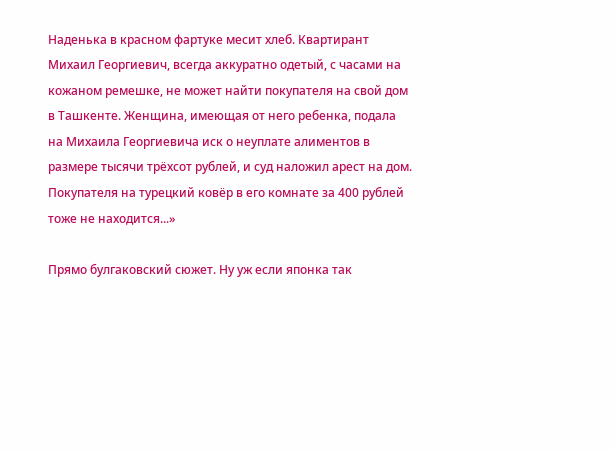Наденька в красном фартуке месит хлеб. Квартирант Михаил Георгиевич, всегда аккуратно одетый, с часами на кожаном ремешке, не может найти покупателя на свой дом в Ташкенте. Женщина, имеющая от него ребенка, подала на Михаила Георгиевича иск о неуплате алиментов в размере тысячи трёхсот рублей, и суд наложил арест на дом. Покупателя на турецкий ковёр в его комнате за 400 рублей тоже не находится...»

Прямо булгаковский сюжет. Ну уж если японка так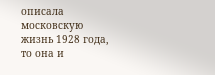описала московскую жизнь 1928 года, то она и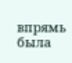впрямь была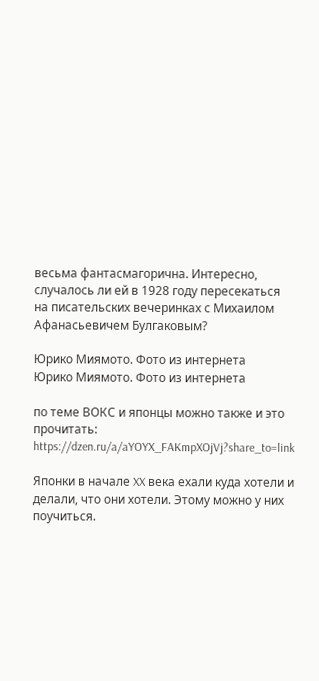весьма фантасмагорична. Интересно, случалось ли ей в 1928 году пересекаться на писательских вечеринках с Михаилом Афанасьевичем Булгаковым?

Юрико Миямото. Фото из интернета
Юрико Миямото. Фото из интернета

по теме ВОКС и японцы можно также и это прочитать:
https://dzen.ru/a/aYOYX_FAKmpXOjVj?share_to=link

Японки в начале XX века ехали куда хотели и делали, что они хотели. Этому можно у них поучиться.